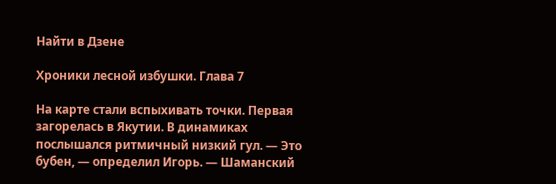Найти в Дзене

Хроники лесной избушки. Глава 7

На карте стали вспыхивать точки. Первая загорелась в Якутии. В динамиках послышался ритмичный низкий гул. — Это бубен, — определил Игорь. — Шаманский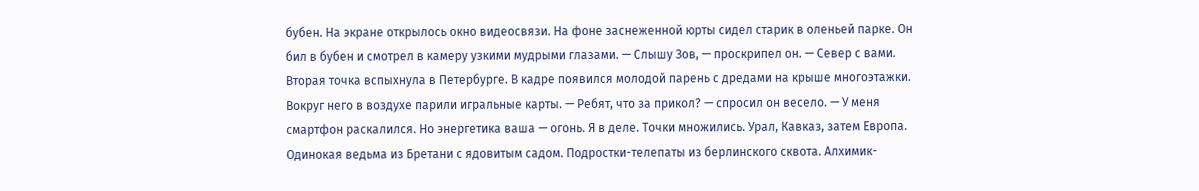бубен. На экране открылось окно видеосвязи. На фоне заснеженной юрты сидел старик в оленьей парке. Он бил в бубен и смотрел в камеру узкими мудрыми глазами. — Слышу Зов, — проскрипел он. — Север с вами. Вторая точка вспыхнула в Петербурге. В кадре появился молодой парень с дредами на крыше многоэтажки. Вокруг него в воздухе парили игральные карты. — Ребят, что за прикол? — спросил он весело. — У меня смартфон раскалился. Но энергетика ваша — огонь. Я в деле. Точки множились. Урал, Кавказ, затем Европа. Одинокая ведьма из Бретани с ядовитым садом. Подростки-телепаты из берлинского сквота. Алхимик-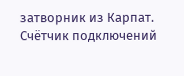затворник из Карпат. Счётчик подключений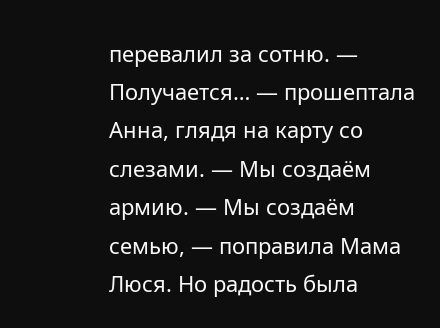перевалил за сотню. — Получается… — прошептала Анна, глядя на карту со слезами. — Мы создаём армию. — Мы создаём семью, — поправила Мама Люся. Но радость была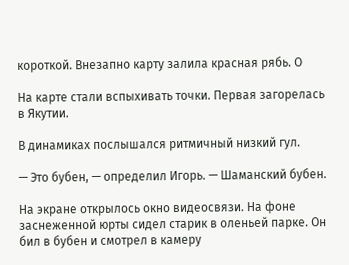короткой. Внезапно карту залила красная рябь. О

На карте стали вспыхивать точки. Первая загорелась в Якутии.

В динамиках послышался ритмичный низкий гул.

— Это бубен, — определил Игорь. — Шаманский бубен.

На экране открылось окно видеосвязи. На фоне заснеженной юрты сидел старик в оленьей парке. Он бил в бубен и смотрел в камеру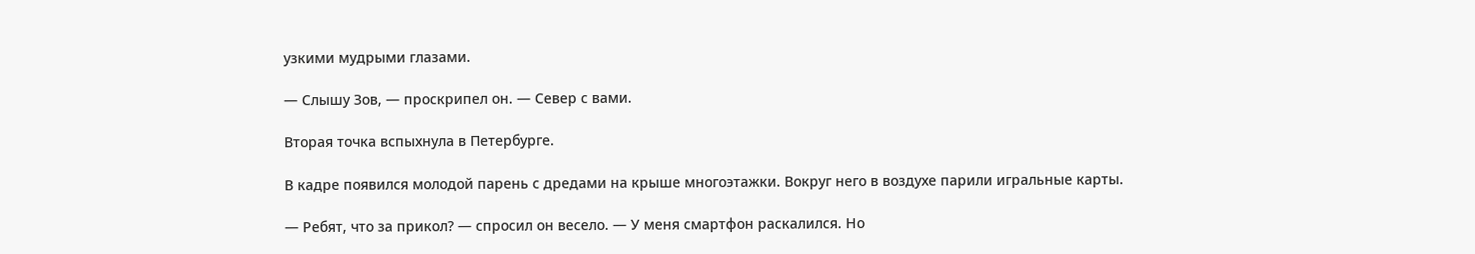узкими мудрыми глазами.

— Слышу Зов, — проскрипел он. — Север с вами.

Вторая точка вспыхнула в Петербурге.

В кадре появился молодой парень с дредами на крыше многоэтажки. Вокруг него в воздухе парили игральные карты.

— Ребят, что за прикол? — спросил он весело. — У меня смартфон раскалился. Но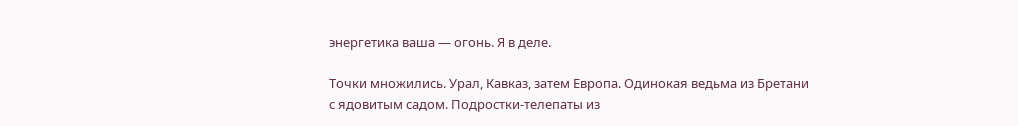энергетика ваша — огонь. Я в деле.

Точки множились. Урал, Кавказ, затем Европа. Одинокая ведьма из Бретани с ядовитым садом. Подростки-телепаты из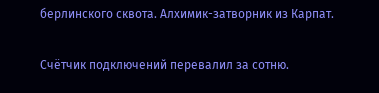берлинского сквота. Алхимик-затворник из Карпат.

Счётчик подключений перевалил за сотню.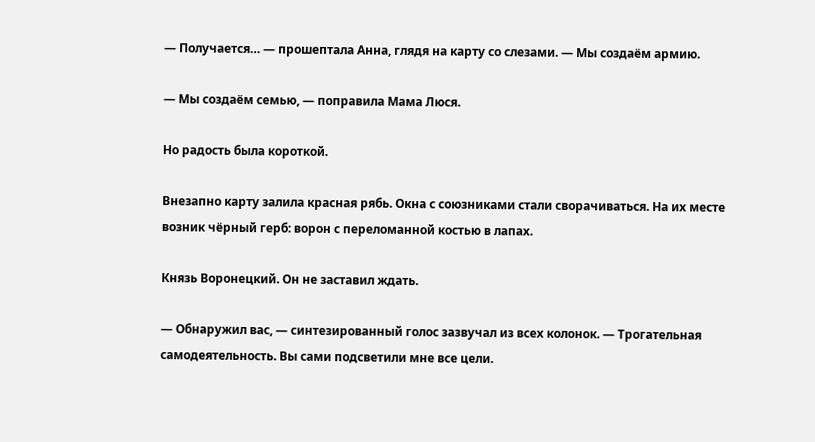— Получается… — прошептала Анна, глядя на карту со слезами. — Мы создаём армию.

— Мы создаём семью, — поправила Мама Люся.

Но радость была короткой.

Внезапно карту залила красная рябь. Окна с союзниками стали сворачиваться. На их месте возник чёрный герб: ворон с переломанной костью в лапах.

Князь Воронецкий. Он не заставил ждать.

— Обнаружил вас, — синтезированный голос зазвучал из всех колонок. — Трогательная самодеятельность. Вы сами подсветили мне все цели.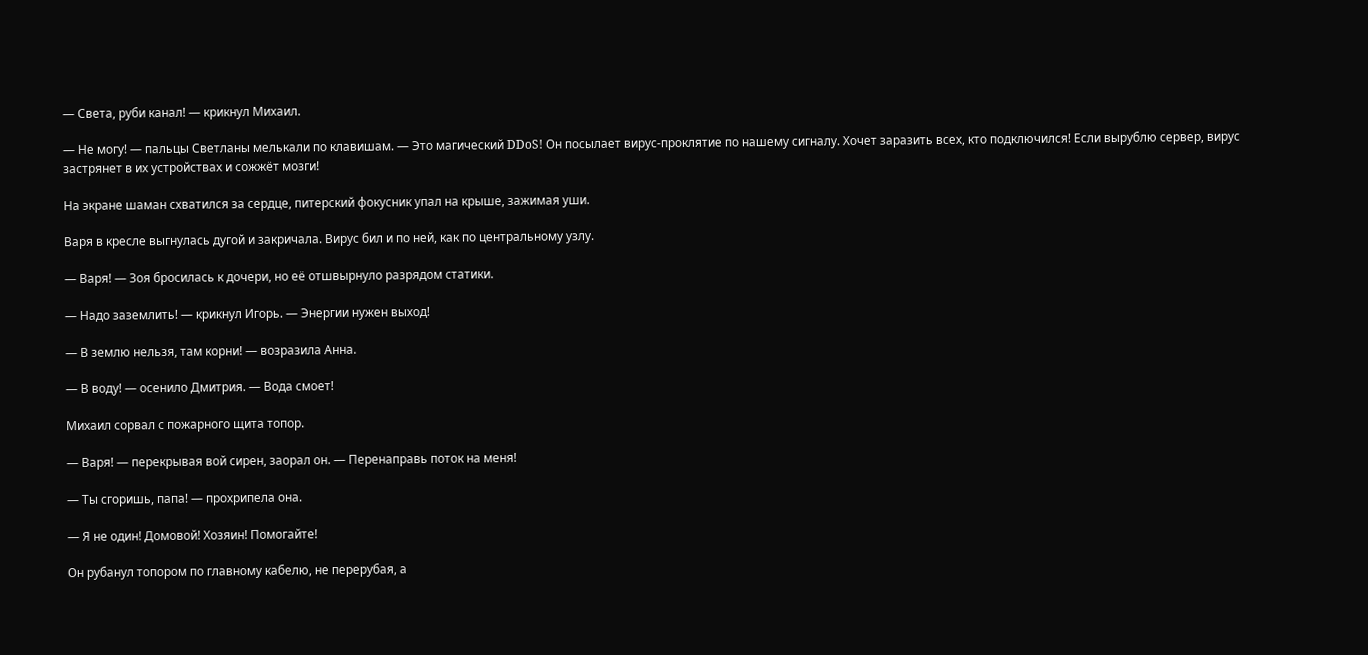— Света, руби канал! — крикнул Михаил.

— Не могу! — пальцы Светланы мелькали по клавишам. — Это магический DDoS! Он посылает вирус-проклятие по нашему сигналу. Хочет заразить всех, кто подключился! Если вырублю сервер, вирус застрянет в их устройствах и сожжёт мозги!

На экране шаман схватился за сердце, питерский фокусник упал на крыше, зажимая уши.

Варя в кресле выгнулась дугой и закричала. Вирус бил и по ней, как по центральному узлу.

— Варя! — Зоя бросилась к дочери, но её отшвырнуло разрядом статики.

— Надо заземлить! — крикнул Игорь. — Энергии нужен выход!

— В землю нельзя, там корни! — возразила Анна.

— В воду! — осенило Дмитрия. — Вода смоет!

Михаил сорвал с пожарного щита топор.

— Варя! — перекрывая вой сирен, заорал он. — Перенаправь поток на меня!

— Ты сгоришь, папа! — прохрипела она.

— Я не один! Домовой! Хозяин! Помогайте!

Он рубанул топором по главному кабелю, не перерубая, а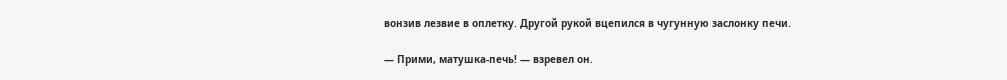вонзив лезвие в оплетку. Другой рукой вцепился в чугунную заслонку печи.

— Прими, матушка-печь! — взревел он.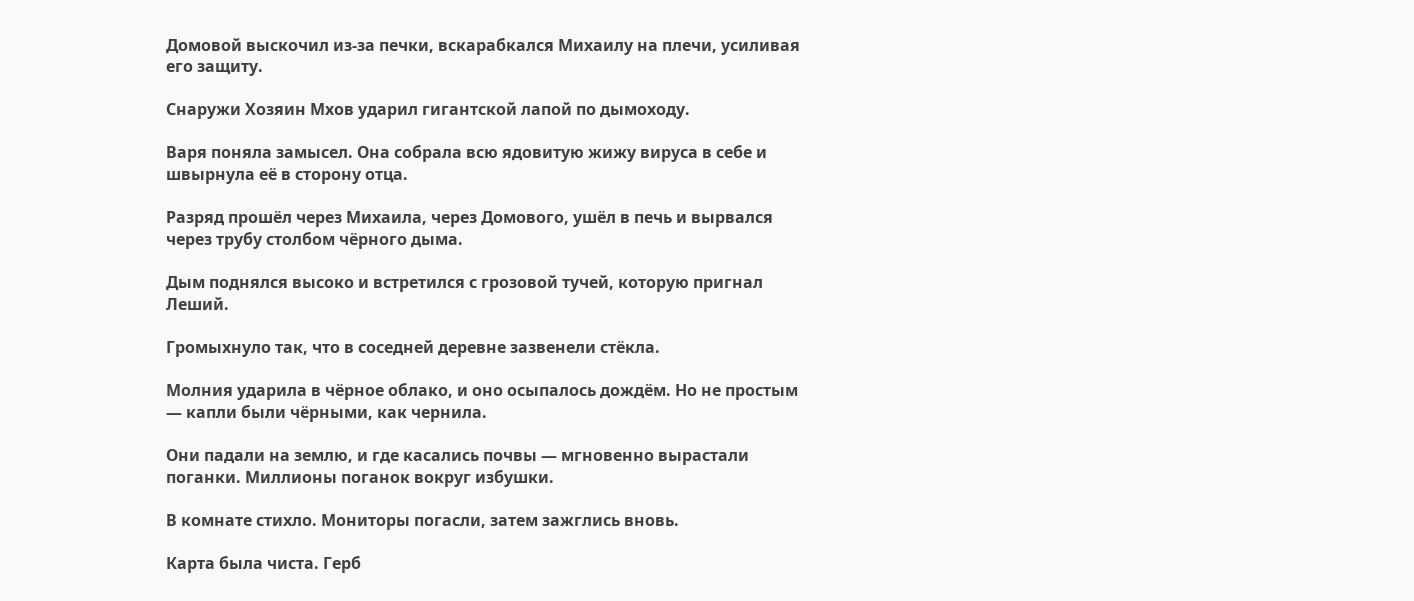Домовой выскочил из-за печки, вскарабкался Михаилу на плечи, усиливая его защиту.

Снаружи Хозяин Мхов ударил гигантской лапой по дымоходу.

Варя поняла замысел. Она собрала всю ядовитую жижу вируса в себе и швырнула её в сторону отца.

Разряд прошёл через Михаила, через Домового, ушёл в печь и вырвался через трубу столбом чёрного дыма.

Дым поднялся высоко и встретился с грозовой тучей, которую пригнал Леший.

Громыхнуло так, что в соседней деревне зазвенели стёкла.

Молния ударила в чёрное облако, и оно осыпалось дождём. Но не простым — капли были чёрными, как чернила.

Они падали на землю, и где касались почвы — мгновенно вырастали поганки. Миллионы поганок вокруг избушки.

В комнате стихло. Мониторы погасли, затем зажглись вновь.

Карта была чиста. Герб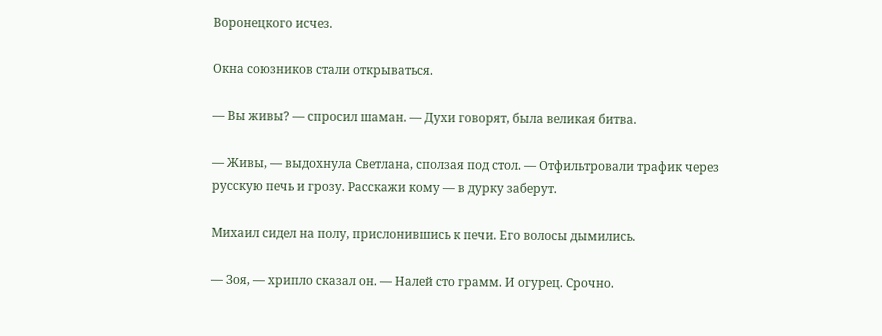Воронецкого исчез.

Окна союзников стали открываться.

— Вы живы? — спросил шаман. — Духи говорят, была великая битва.

— Живы, — выдохнула Светлана, сползая под стол. — Отфильтровали трафик через русскую печь и грозу. Расскажи кому — в дурку заберут.

Михаил сидел на полу, прислонившись к печи. Его волосы дымились.

— Зоя, — хрипло сказал он. — Налей сто грамм. И огурец. Срочно.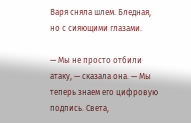Варя сняла шлем. Бледная, но с сияющими глазами.

— Мы не просто отбили атаку, — сказала она. — Мы теперь знаем его цифровую подпись. Света,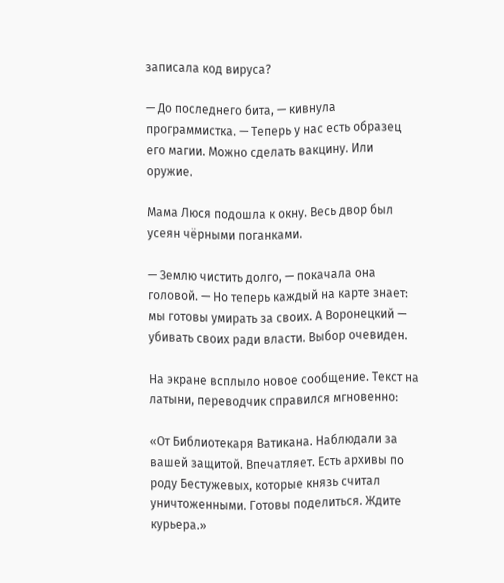записала код вируса?

— До последнего бита, — кивнула программистка. — Теперь у нас есть образец его магии. Можно сделать вакцину. Или оружие.

Мама Люся подошла к окну. Весь двор был усеян чёрными поганками.

— Землю чистить долго, — покачала она головой. — Но теперь каждый на карте знает: мы готовы умирать за своих. А Воронецкий — убивать своих ради власти. Выбор очевиден.

На экране всплыло новое сообщение. Текст на латыни, переводчик справился мгновенно:

«От Библиотекаря Ватикана. Наблюдали за вашей защитой. Впечатляет. Есть архивы по роду Бестужевых, которые князь считал уничтоженными. Готовы поделиться. Ждите курьера.»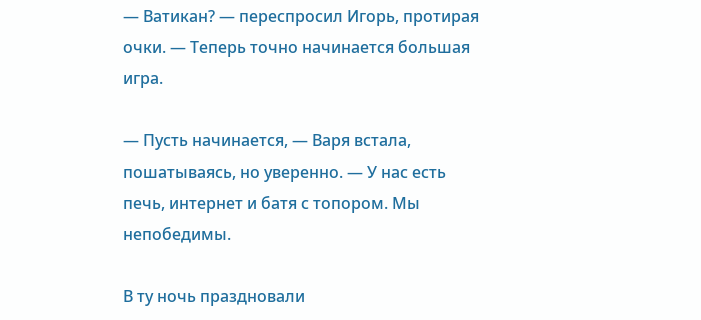— Ватикан? — переспросил Игорь, протирая очки. — Теперь точно начинается большая игра.

— Пусть начинается, — Варя встала, пошатываясь, но уверенно. — У нас есть печь, интернет и батя с топором. Мы непобедимы.

В ту ночь праздновали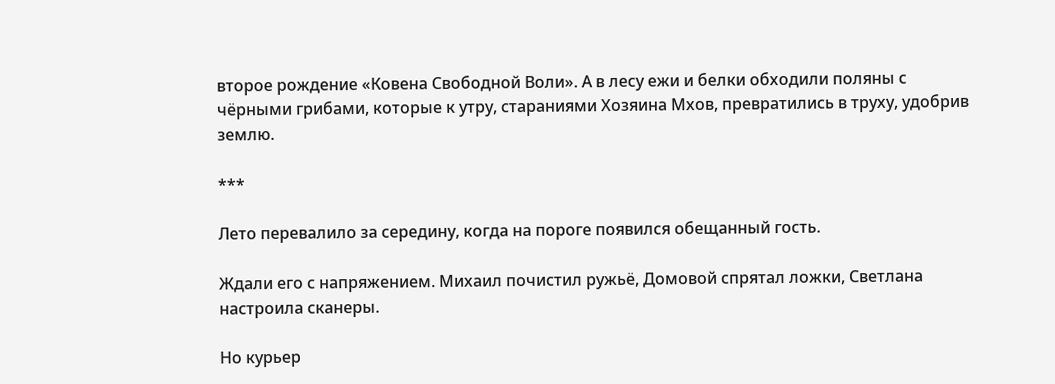второе рождение «Ковена Свободной Воли». А в лесу ежи и белки обходили поляны с чёрными грибами, которые к утру, стараниями Хозяина Мхов, превратились в труху, удобрив землю.

***

Лето перевалило за середину, когда на пороге появился обещанный гость.

Ждали его с напряжением. Михаил почистил ружьё, Домовой спрятал ложки, Светлана настроила сканеры.

Но курьер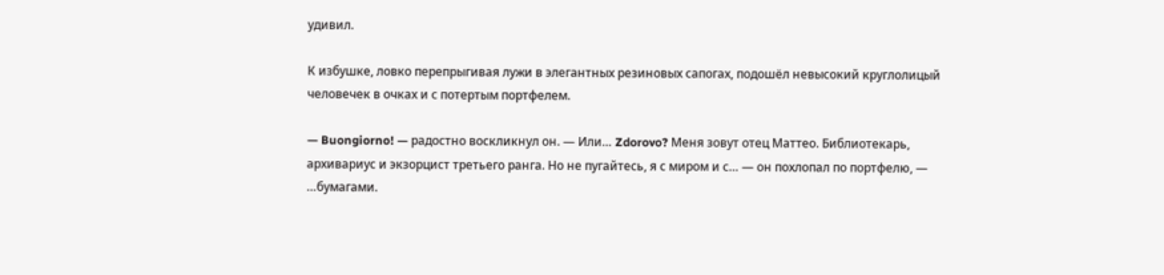удивил.

К избушке, ловко перепрыгивая лужи в элегантных резиновых сапогах, подошёл невысокий круглолицый человечек в очках и с потертым портфелем.

— Buongiorno! — радостно воскликнул он. — Или… Zdorovo? Меня зовут отец Маттео. Библиотекарь, архивариус и экзорцист третьего ранга. Но не пугайтесь, я с миром и с… — он похлопал по портфелю, — …бумагами.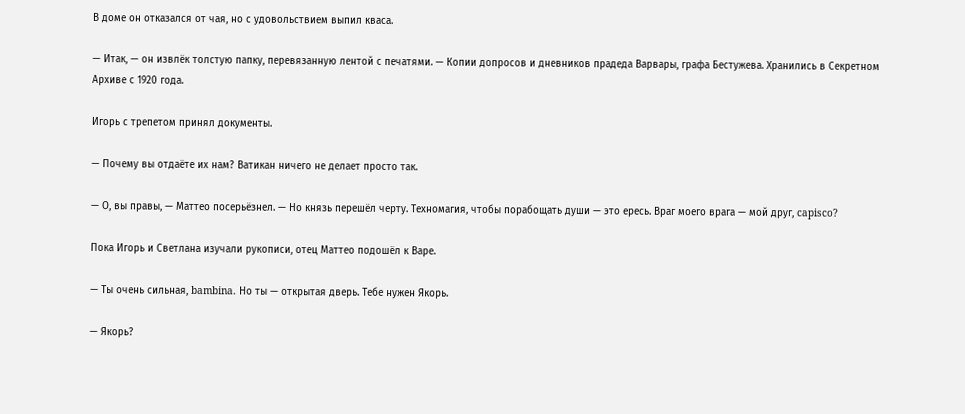В доме он отказался от чая, но с удовольствием выпил кваса.

— Итак, — он извлёк толстую папку, перевязанную лентой с печатями. — Копии допросов и дневников прадеда Варвары, графа Бестужева. Хранились в Секретном Архиве с 1920 года.

Игорь с трепетом принял документы.

— Почему вы отдаёте их нам? Ватикан ничего не делает просто так.

— О, вы правы, — Маттео посерьёзнел. — Но князь перешёл черту. Техномагия, чтобы порабощать души — это ересь. Враг моего врага — мой друг, capisco?

Пока Игорь и Светлана изучали рукописи, отец Маттео подошёл к Варе.

— Ты очень сильная, bambina. Но ты — открытая дверь. Тебе нужен Якорь.

— Якорь?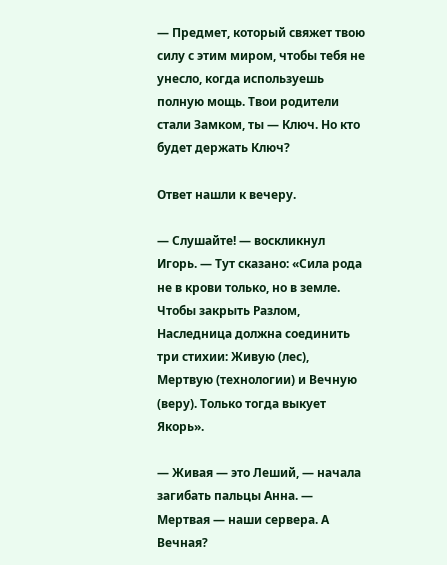— Предмет, который свяжет твою силу с этим миром, чтобы тебя не унесло, когда используешь полную мощь. Твои родители стали Замком, ты — Ключ. Но кто будет держать Ключ?

Ответ нашли к вечеру.

— Слушайте! — воскликнул Игорь. — Тут сказано: «Сила рода не в крови только, но в земле. Чтобы закрыть Разлом, Наследница должна соединить три стихии: Живую (лес), Мертвую (технологии) и Вечную (веру). Только тогда выкует Якорь».

— Живая — это Леший, — начала загибать пальцы Анна. — Мертвая — наши сервера. А Вечная?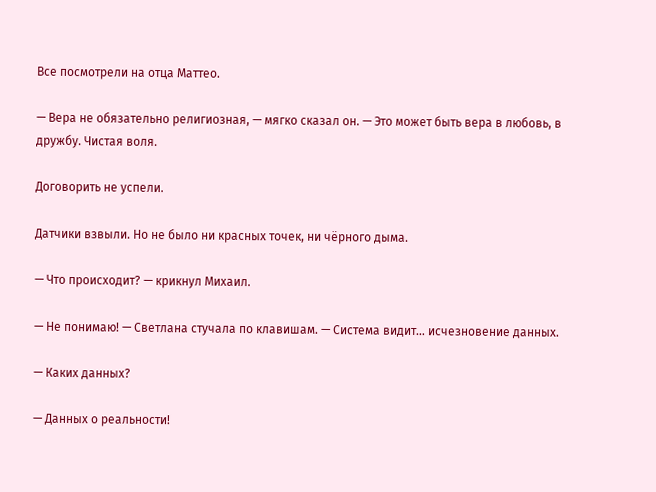Все посмотрели на отца Маттео.

— Вера не обязательно религиозная, — мягко сказал он. — Это может быть вера в любовь, в дружбу. Чистая воля.

Договорить не успели.

Датчики взвыли. Но не было ни красных точек, ни чёрного дыма.

— Что происходит? — крикнул Михаил.

— Не понимаю! — Светлана стучала по клавишам. — Система видит… исчезновение данных.

— Каких данных?

— Данных о реальности!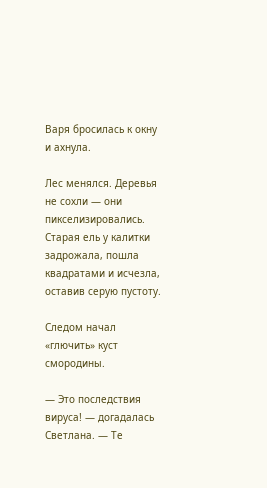Варя бросилась к окну и ахнула.

Лес менялся. Деревья не сохли — они пикселизировались. Старая ель у калитки задрожала, пошла квадратами и исчезла, оставив серую пустоту.

Следом начал «глючить» куст смородины.

— Это последствия вируса! — догадалась Светлана. — Те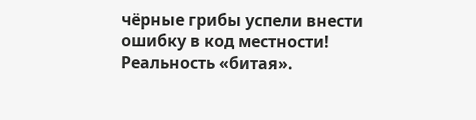чёрные грибы успели внести ошибку в код местности! Реальность «битая».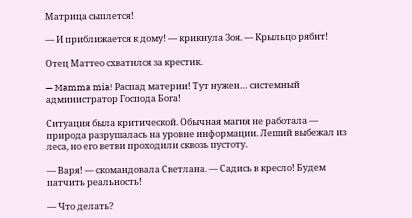Матрица сыплется!

— И приближается к дому! — крикнула Зоя. — Крыльцо рябит!

Отец Маттео схватился за крестик.

— Mamma mia! Распад материи! Тут нужен… системный администратор Господа Бога!

Ситуация была критической. Обычная магия не работала — природа разрушалась на уровне информации. Леший выбежал из леса, но его ветви проходили сквозь пустоту.

— Варя! — скомандовала Светлана. — Садись в кресло! Будем патчить реальность!

— Что делать?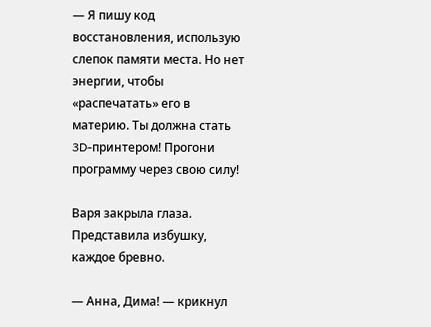— Я пишу код восстановления, использую слепок памяти места. Но нет энергии, чтобы «распечатать» его в материю. Ты должна стать 3D-принтером! Прогони программу через свою силу!

Варя закрыла глаза. Представила избушку, каждое бревно.

— Анна, Дима! — крикнул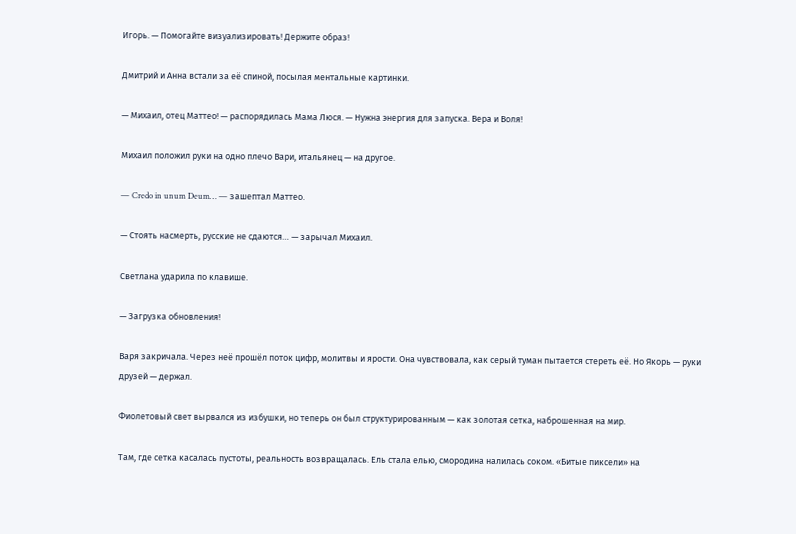Игорь. — Помогайте визуализировать! Держите образ!

Дмитрий и Анна встали за её спиной, посылая ментальные картинки.

— Михаил, отец Маттео! — распорядилась Мама Люся. — Нужна энергия для запуска. Вера и Воля!

Михаил положил руки на одно плечо Вари, итальянец — на другое.

— Credo in unum Deum… — зашептал Маттео.

— Стоять насмерть, русские не сдаются… — зарычал Михаил.

Светлана ударила по клавише.

— Загрузка обновления!

Варя закричала. Через неё прошёл поток цифр, молитвы и ярости. Она чувствовала, как серый туман пытается стереть её. Но Якорь — руки друзей — держал.

Фиолетовый свет вырвался из избушки, но теперь он был структурированным — как золотая сетка, наброшенная на мир.

Там, где сетка касалась пустоты, реальность возвращалась. Ель стала елью, смородина налилась соком. «Битые пиксели» на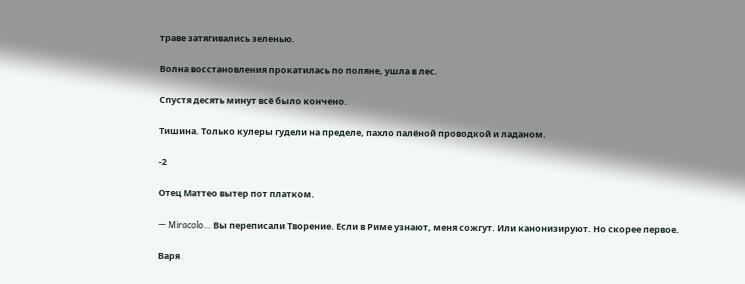траве затягивались зеленью.

Волна восстановления прокатилась по поляне, ушла в лес.

Спустя десять минут всё было кончено.

Тишина. Только кулеры гудели на пределе, пахло палёной проводкой и ладаном.

-2

Отец Маттео вытер пот платком.

— Miracolo… Вы переписали Творение. Если в Риме узнают, меня сожгут. Или канонизируют. Но скорее первое.

Варя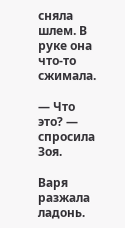сняла шлем. В руке она что-то сжимала.

— Что это? — спросила Зоя.

Варя разжала ладонь.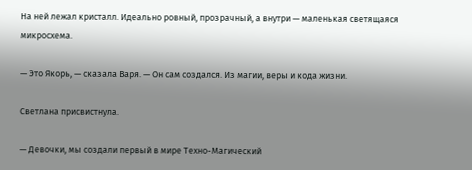На ней лежал кристалл. Идеально ровный, прозрачный, а внутри — маленькая светящаяся микросхема.

— Это Якорь, — сказала Варя. — Он сам создался. Из магии, веры и кода жизни.

Светлана присвистнула.

— Девочки, мы создали первый в мире Техно-Магический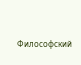Философский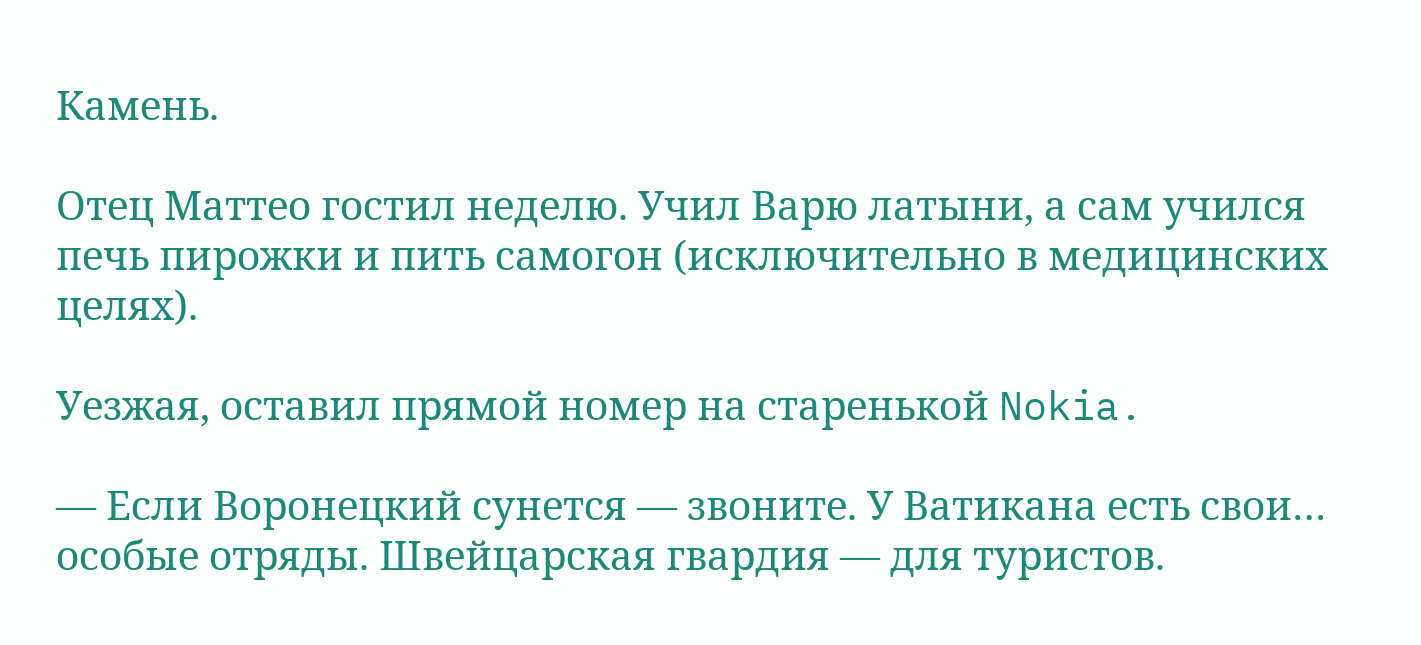Камень.

Отец Маттео гостил неделю. Учил Варю латыни, а сам учился печь пирожки и пить самогон (исключительно в медицинских целях).

Уезжая, оставил прямой номер на старенькой Nokia.

— Если Воронецкий сунется — звоните. У Ватикана есть свои… особые отряды. Швейцарская гвардия — для туристов.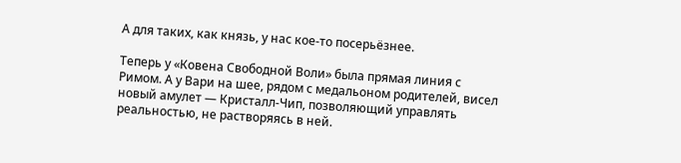А для таких, как князь, у нас кое-то посерьёзнее.

Теперь у «Ковена Свободной Воли» была прямая линия с Римом. А у Вари на шее, рядом с медальоном родителей, висел новый амулет — Кристалл-Чип, позволяющий управлять реальностью, не растворяясь в ней.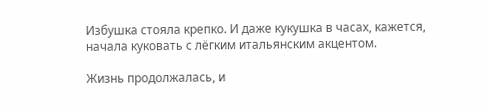Избушка стояла крепко. И даже кукушка в часах, кажется, начала куковать с лёгким итальянским акцентом.

Жизнь продолжалась, и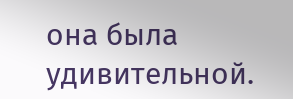она была удивительной.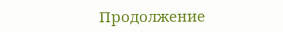Продолжение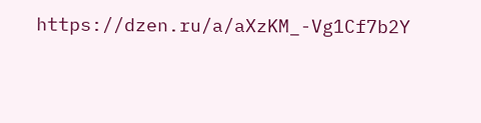https://dzen.ru/a/aXzKM_-Vg1Cf7b2Y